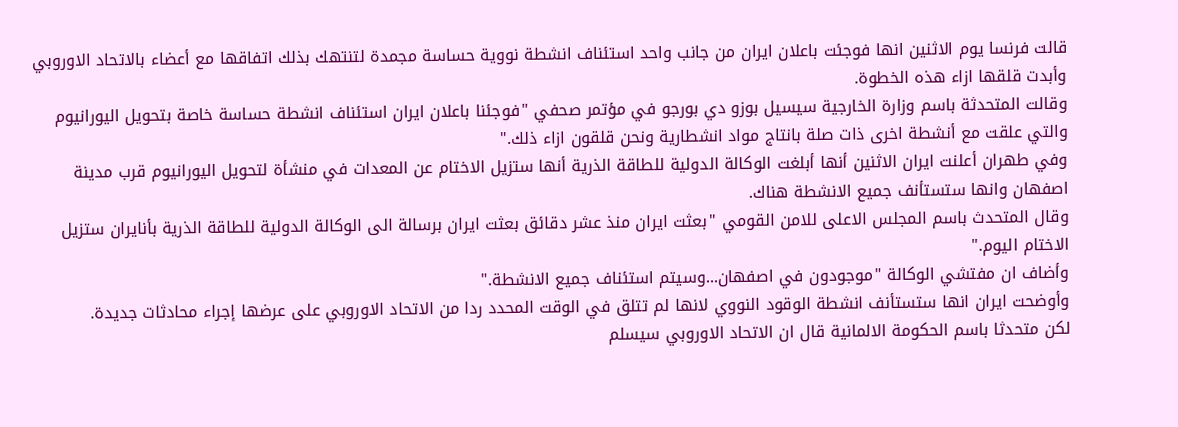قالت فرنسا يوم الاثنين انها فوجئت باعلان ايران من جانب واحد استئناف انشطة نووية حساسة مجمدة لتنتهك بذلك اتفاقها مع أعضاء بالاتحاد الاوروبي وأبدت قلقها ازاء هذه الخطوة.
وقالت المتحدثة باسم وزارة الخارجية سيسيل بوزو دي بورجو في مؤتمر صحفي "فوجئنا باعلان ايران استئناف انشطة حساسة خاصة بتحويل اليورانيوم والتي علقت مع أنشطة اخرى ذات صلة بانتاج مواد انشطارية ونحن قلقون ازاء ذلك."
وفي طهران أعلنت ايران الاثنين أنها أبلغت الوكالة الدولية للطاقة الذرية أنها ستزيل الاختام عن المعدات في منشأة لتحويل اليورانيوم قرب مدينة اصفهان وانها ستستأنف جميع الانشطة هناك.
وقال المتحدث باسم المجلس الاعلى للامن القومي "بعثت ايران منذ عشر دقائق بعثت ايران برسالة الى الوكالة الدولية للطاقة الذرية بأنايران ستزيل الاختام اليوم."
وأضاف ان مفتشي الوكالة "موجودون في اصفهان...وسيتم استئناف جميع الانشطة."
وأوضحت ايران انها ستستأنف انشطة الوقود النووي لانها لم تتلق في الوقت المحدد ردا من الاتحاد الاوروبي على عرضها إجراء محادثات جديدة.
لكن متحدثا باسم الحكومة الالمانية قال ان الاتحاد الاوروبي سيسلم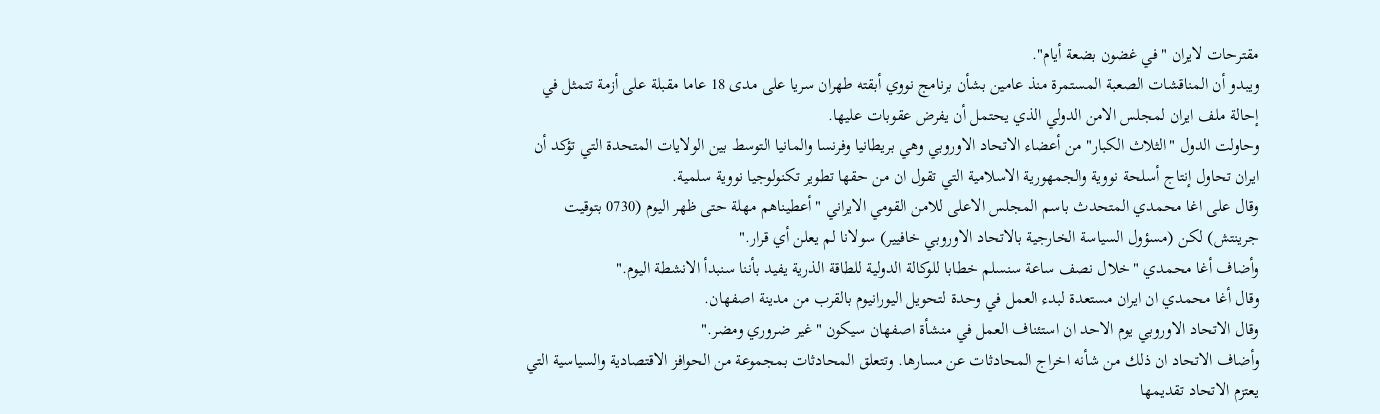مقترحات لايران "في غضون بضعة أيام".
ويبدو أن المناقشات الصعبة المستمرة منذ عامين بشأن برنامج نووي أبقته طهران سريا على مدى 18 عاما مقبلة على أزمة تتمثل في إحالة ملف ايران لمجلس الامن الدولي الذي يحتمل أن يفرض عقوبات عليها.
وحاولت الدول "الثلاث الكبار" من أعضاء الاتحاد الاوروبي وهي بريطانيا وفرنسا والمانيا التوسط بين الولايات المتحدة التي تؤكد أن ايران تحاول إنتاج أسلحة نووية والجمهورية الاسلامية التي تقول ان من حقها تطوير تكنولوجيا نووية سلمية.
وقال على اغا محمدي المتحدث باسم المجلس الاعلى للامن القومي الايراني "أعطيناهم مهلة حتى ظهر اليوم (0730 بتوقيت جرينتش) لكن (مسؤول السياسة الخارجية بالاتحاد الاوروبي خافيير) سولانا لم يعلن أي قرار."
وأضاف أغا محمدي "خلال نصف ساعة سنسلم خطابا للوكالة الدولية للطاقة الذرية يفيد بأننا سنبدأ الانشطة اليوم."
وقال أغا محمدي ان ايران مستعدة لبدء العمل في وحدة لتحويل اليورانيوم بالقرب من مدينة اصفهان.
وقال الاتحاد الاوروبي يوم الاحد ان استئناف العمل في منشأة اصفهان سيكون "غير ضروري ومضر."
وأضاف الاتحاد ان ذلك من شأنه اخراج المحادثات عن مسارها. وتتعلق المحادثات بمجموعة من الحوافز الاقتصادية والسياسية التي يعتزم الاتحاد تقديمها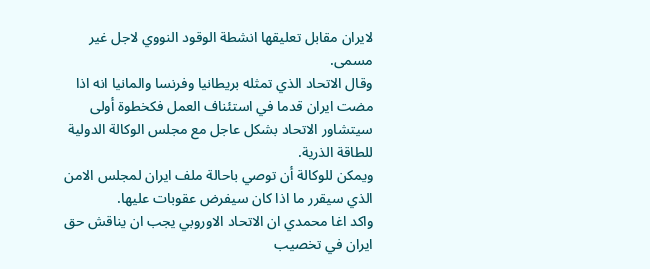لايران مقابل تعليقها انشطة الوقود النووي لاجل غير مسمى.
وقال الاتحاد الذي تمثله بريطانيا وفرنسا والمانيا انه اذا مضت ايران قدما في استئناف العمل فكخطوة أولى سيتشاور الاتحاد بشكل عاجل مع مجلس الوكالة الدولية للطاقة الذرية.
ويمكن للوكالة أن توصي باحالة ملف ايران لمجلس الامن الذي سيقرر ما اذا كان سيفرض عقوبات عليها.
واكد اغا محمدي ان الاتحاد الاوروبي يجب ان يناقش حق ايران في تخصيب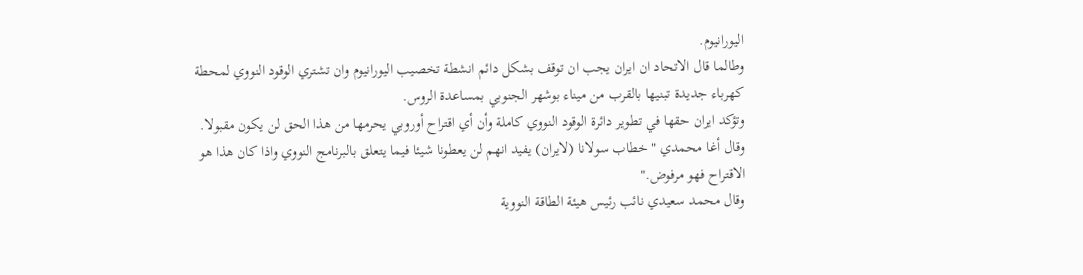اليورانيوم.
وطالما قال الاتحاد ان ايران يجب ان توقف بشكل دائم انشطة تخصيب اليورانيوم وان تشتري الوقود النووي لمحطة كهرباء جديدة تبنيها بالقرب من ميناء بوشهر الجنوبي بمساعدة الروس.
وتؤكد ايران حقها في تطوير دائرة الوقود النووي كاملة وأن أي اقتراح أوروبي يحرمها من هذا الحق لن يكون مقبولا.
وقال أغا محمدي "خطاب سولانا (لايران) يفيد انهم لن يعطونا شيئا فيما يتعلق بالبرنامج النووي واذا كان هذا هو الاقتراح فهو مرفوض."
وقال محمد سعيدي نائب رئيس هيئة الطاقة النووية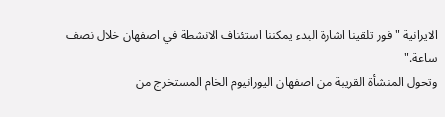الايرانية "فور تلقينا اشارة البدء يمكننا استئناف الانشطة في اصفهان خلال نصف ساعة."
وتحول المنشأة القريبة من اصفهان اليورانيوم الخام المستخرج من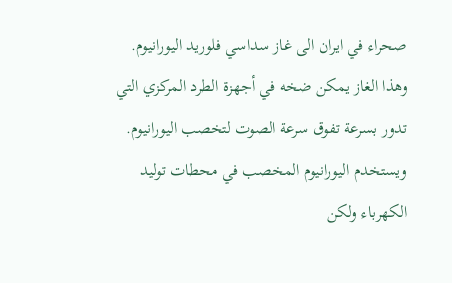صحراء في ايران الى غاز سداسي فلوريد اليورانيوم. وهذا الغاز يمكن ضخه في أجهزة الطرد المركزي التي تدور بسرعة تفوق سرعة الصوت لتخصب اليورانيوم.
ويستخدم اليورانيوم المخصب في محطات توليد الكهرباء ولكن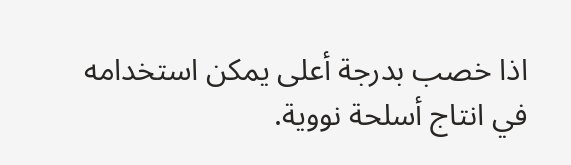اذا خصب بدرجة أعلى يمكن استخدامه في انتاج أسلحة نووية.